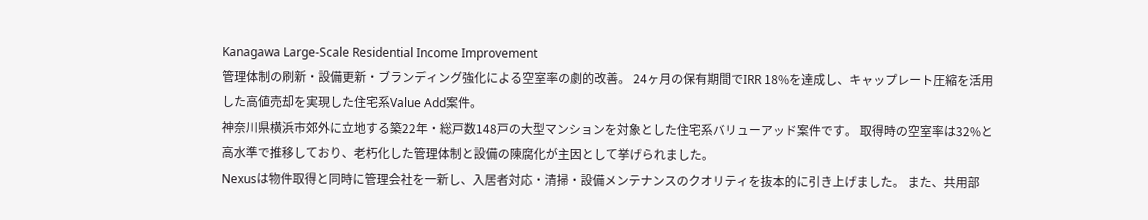Kanagawa Large-Scale Residential Income Improvement
管理体制の刷新・設備更新・ブランディング強化による空室率の劇的改善。 24ヶ月の保有期間でIRR 18%を達成し、キャップレート圧縮を活用した高値売却を実現した住宅系Value Add案件。
神奈川県横浜市郊外に立地する築22年・総戸数148戸の大型マンションを対象とした住宅系バリューアッド案件です。 取得時の空室率は32%と高水準で推移しており、老朽化した管理体制と設備の陳腐化が主因として挙げられました。
Nexusは物件取得と同時に管理会社を一新し、入居者対応・清掃・設備メンテナンスのクオリティを抜本的に引き上げました。 また、共用部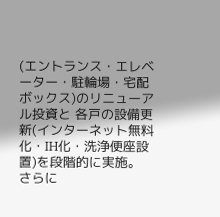(エントランス・エレベーター・駐輪場・宅配ボックス)のリニューアル投資と 各戸の設備更新(インターネット無料化・IH化・洗浄便座設置)を段階的に実施。
さらに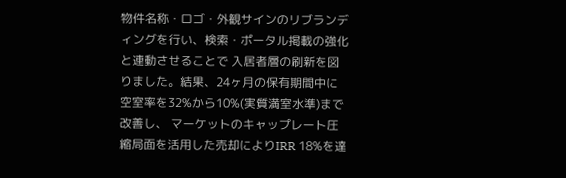物件名称・ロゴ・外観サインのリブランディングを行い、検索・ポータル掲載の強化と連動させることで 入居者層の刷新を図りました。結果、24ヶ月の保有期間中に空室率を32%から10%(実質満室水準)まで改善し、 マーケットのキャップレート圧縮局面を活用した売却によりIRR 18%を達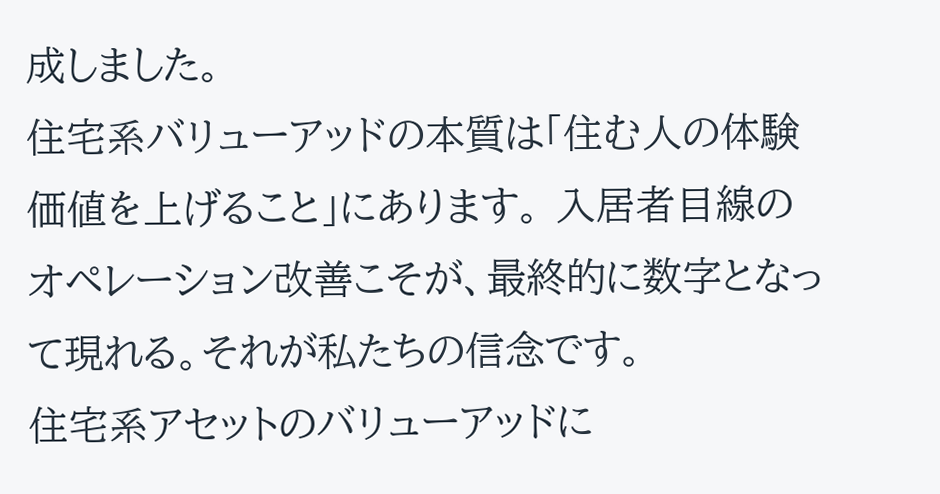成しました。
住宅系バリューアッドの本質は「住む人の体験価値を上げること」にあります。 入居者目線のオペレーション改善こそが、最終的に数字となって現れる。それが私たちの信念です。
住宅系アセットのバリューアッドに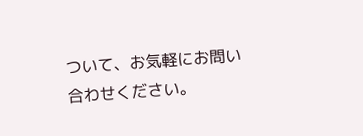ついて、お気軽にお問い合わせください。